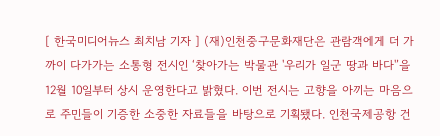[ 한국미디어뉴스 최치남 기자 ] (재)인천중구문화재단은 관람객에게 더 가까이 다가가는 소통형 전시인 ‘찾아가는 박물관 '우리가 일군 땅과 바다'’을 12월 10일부터 상시 운영한다고 밝혔다. 이번 전시는 고향을 아끼는 마음으로 주민들이 기증한 소중한 자료들을 바탕으로 기획됐다. 인천국제공항 건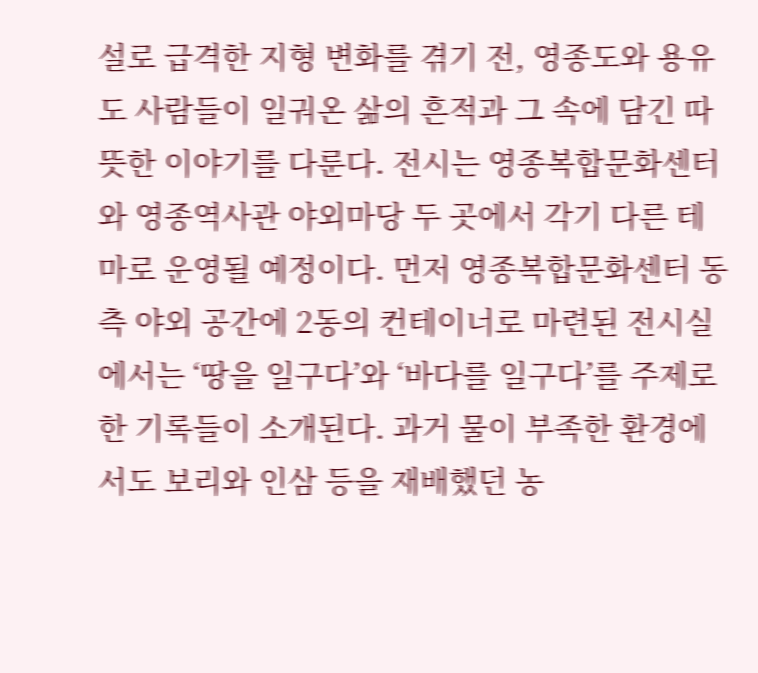설로 급격한 지형 변화를 겪기 전, 영종도와 용유도 사람들이 일궈온 삶의 흔적과 그 속에 담긴 따뜻한 이야기를 다룬다. 전시는 영종복합문화센터와 영종역사관 야외마당 두 곳에서 각기 다른 테마로 운영될 예정이다. 먼저 영종복합문화센터 동측 야외 공간에 2동의 컨테이너로 마련된 전시실에서는 ‘땅을 일구다’와 ‘바다를 일구다’를 주제로 한 기록들이 소개된다. 과거 물이 부족한 환경에서도 보리와 인삼 등을 재배했던 농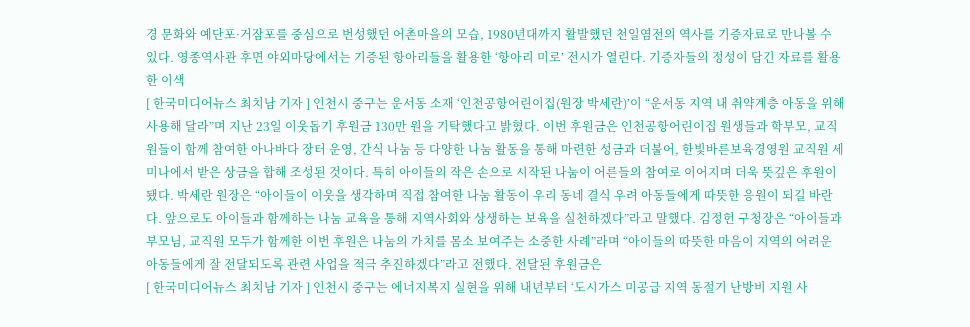경 문화와 예단포·거잠포를 중심으로 번성했던 어촌마을의 모습, 1980년대까지 활발했던 천일염전의 역사를 기증자료로 만나볼 수 있다. 영종역사관 후면 야외마당에서는 기증된 항아리들을 활용한 ‘항아리 미로’ 전시가 열린다. 기증자들의 정성이 담긴 자료를 활용한 이색
[ 한국미디어뉴스 최치남 기자 ] 인천시 중구는 운서동 소재 ‘인천공항어린이집(원장 박세란)’이 “운서동 지역 내 취약계층 아동을 위해 사용해 달라”며 지난 23일 이웃돕기 후원금 130만 원을 기탁했다고 밝혔다. 이번 후원금은 인천공항어린이집 원생들과 학부모, 교직원들이 함께 참여한 아나바다 장터 운영, 간식 나눔 등 다양한 나눔 활동을 통해 마련한 성금과 더불어, 한빛바른보육경영원 교직원 세미나에서 받은 상금을 합해 조성된 것이다. 특히 아이들의 작은 손으로 시작된 나눔이 어른들의 참여로 이어지며 더욱 뜻깊은 후원이 됐다. 박세란 원장은 “아이들이 이웃을 생각하며 직접 참여한 나눔 활동이 우리 동네 결식 우려 아동들에게 따뜻한 응원이 되길 바란다. 앞으로도 아이들과 함께하는 나눔 교육을 통해 지역사회와 상생하는 보육을 실천하겠다”라고 말했다. 김정헌 구청장은 “아이들과 부모님, 교직원 모두가 함께한 이번 후원은 나눔의 가치를 몸소 보여주는 소중한 사례”라며 “아이들의 따뜻한 마음이 지역의 어려운 아동들에게 잘 전달되도록 관련 사업을 적극 추진하겠다”라고 전했다. 전달된 후원금은
[ 한국미디어뉴스 최치남 기자 ] 인천시 중구는 에너지복지 실현을 위해 내년부터 ‘도시가스 미공급 지역 동절기 난방비 지원 사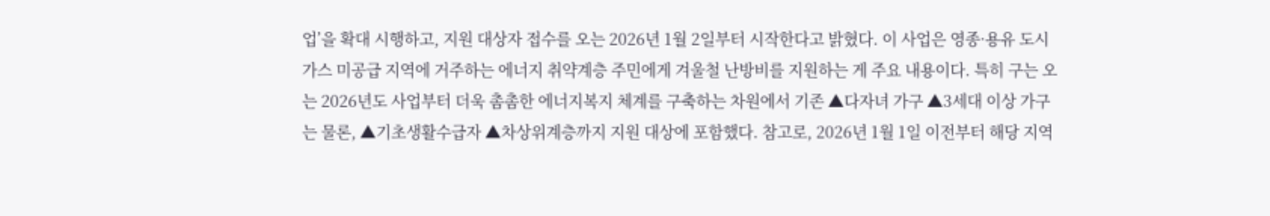업’을 확대 시행하고, 지원 대상자 접수를 오는 2026년 1월 2일부터 시작한다고 밝혔다. 이 사업은 영종·용유 도시가스 미공급 지역에 거주하는 에너지 취약계층 주민에게 겨울철 난방비를 지원하는 게 주요 내용이다. 특히 구는 오는 2026년도 사업부터 더욱 촘촘한 에너지복지 체계를 구축하는 차원에서 기존 ▲다자녀 가구 ▲3세대 이상 가구는 물론, ▲기초생활수급자 ▲차상위계층까지 지원 대상에 포함했다. 참고로, 2026년 1월 1일 이전부터 해당 지역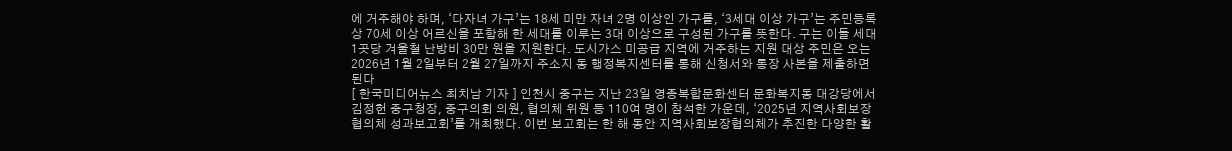에 거주해야 하며, ‘다자녀 가구’는 18세 미만 자녀 2명 이상인 가구를, ‘3세대 이상 가구’는 주민등록상 70세 이상 어르신을 포함해 한 세대를 이루는 3대 이상으로 구성된 가구를 뜻한다. 구는 이들 세대 1곳당 겨울철 난방비 30만 원을 지원한다. 도시가스 미공급 지역에 거주하는 지원 대상 주민은 오는 2026년 1월 2일부터 2월 27일까지 주소지 동 행정복지센터를 통해 신청서와 통장 사본을 제출하면 된다
[ 한국미디어뉴스 최치남 기자 ] 인천시 중구는 지난 23일 영종복합문화센터 문화복지동 대강당에서 김정헌 중구청장, 중구의회 의원, 협의체 위원 등 110여 명이 참석한 가운데, ‘2025년 지역사회보장협의체 성과보고회’를 개최했다. 이번 보고회는 한 해 동안 지역사회보장협의체가 추진한 다양한 활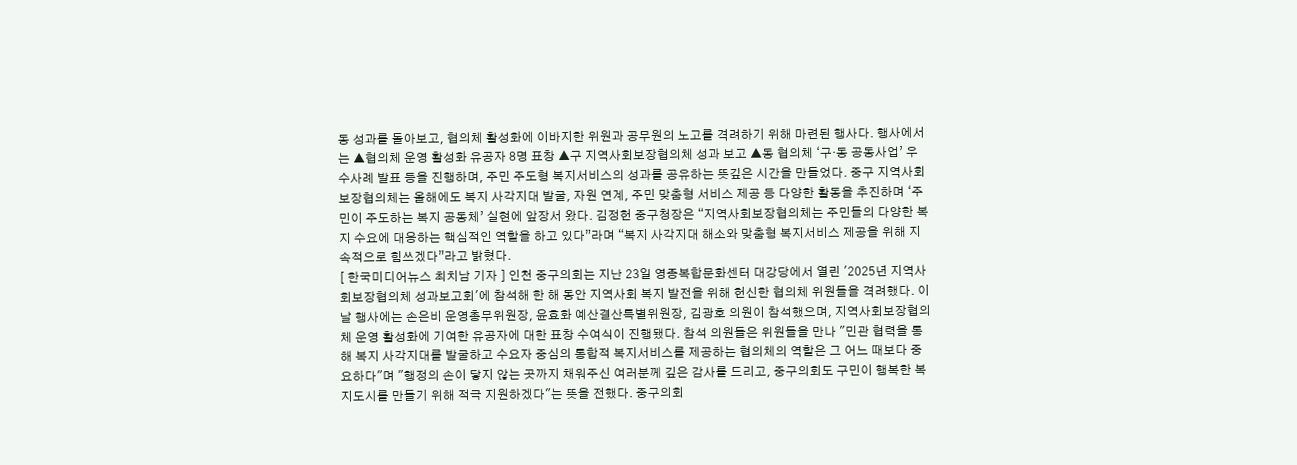동 성과를 돌아보고, 협의체 활성화에 이바지한 위원과 공무원의 노고를 격려하기 위해 마련된 행사다. 행사에서는 ▲협의체 운영 활성화 유공자 8명 표창 ▲구 지역사회보장협의체 성과 보고 ▲동 협의체 ‘구·동 공동사업’ 우수사례 발표 등을 진행하며, 주민 주도형 복지서비스의 성과를 공유하는 뜻깊은 시간을 만들었다. 중구 지역사회보장협의체는 올해에도 복지 사각지대 발굴, 자원 연계, 주민 맞춤형 서비스 제공 등 다양한 활동을 추진하며 ‘주민이 주도하는 복지 공동체’ 실현에 앞장서 왔다. 김정헌 중구청장은 “지역사회보장협의체는 주민들의 다양한 복지 수요에 대응하는 핵심적인 역할을 하고 있다”라며 “복지 사각지대 해소와 맞춤형 복지서비스 제공을 위해 지속적으로 힘쓰겠다”라고 밝혔다.
[ 한국미디어뉴스 최치남 기자 ] 인천 중구의회는 지난 23일 영종복합문화센터 대강당에서 열린 '2025년 지역사회보장협의체 성과보고회'에 참석해 한 해 동안 지역사회 복지 발전을 위해 헌신한 협의체 위원들을 격려했다. 이날 행사에는 손은비 운영총무위원장, 윤효화 예산결산특별위원장, 김광호 의원이 참석했으며, 지역사회보장협의체 운영 활성화에 기여한 유공자에 대한 표창 수여식이 진행됐다. 참석 의원들은 위원들을 만나 "민관 협력을 통해 복지 사각지대를 발굴하고 수요자 중심의 통합적 복지서비스를 제공하는 협의체의 역할은 그 어느 때보다 중요하다"며 "행정의 손이 닿지 않는 곳까지 채워주신 여러분께 깊은 감사를 드리고, 중구의회도 구민이 행복한 복지도시를 만들기 위해 적극 지원하겠다"는 뜻을 전했다. 중구의회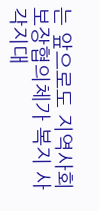는 앞으로도 지역사회보장협의체가 복지 사각지대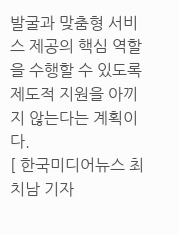발굴과 맞춤형 서비스 제공의 핵심 역할을 수행할 수 있도록 제도적 지원을 아끼지 않는다는 계획이다.
[ 한국미디어뉴스 최치남 기자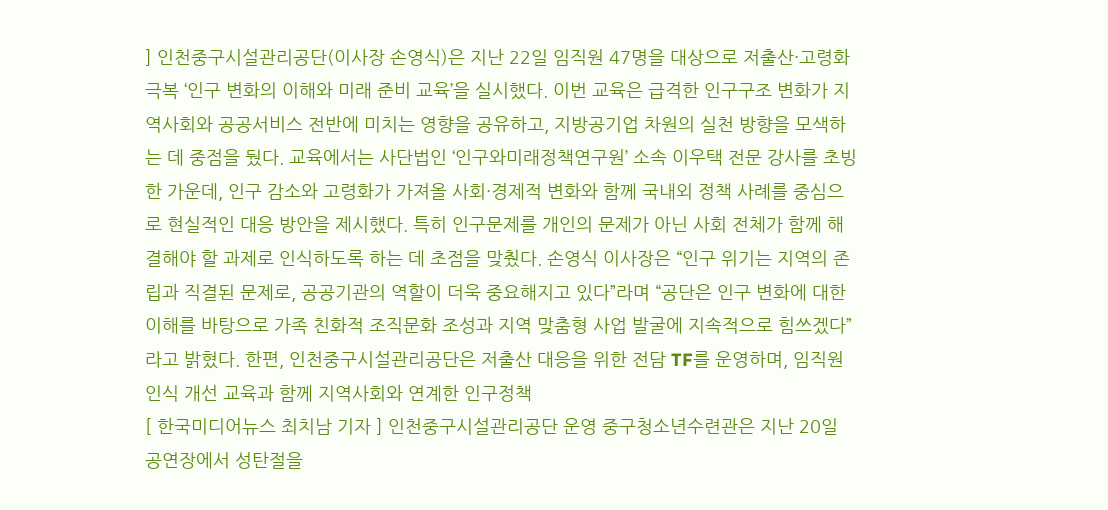] 인천중구시설관리공단(이사장 손영식)은 지난 22일 임직원 47명을 대상으로 저출산·고령화 극복 ‘인구 변화의 이해와 미래 준비 교육’을 실시했다. 이번 교육은 급격한 인구구조 변화가 지역사회와 공공서비스 전반에 미치는 영향을 공유하고, 지방공기업 차원의 실천 방향을 모색하는 데 중점을 뒀다. 교육에서는 사단법인 ‘인구와미래정책연구원’ 소속 이우택 전문 강사를 초빙한 가운데, 인구 감소와 고령화가 가져올 사회·경제적 변화와 함께 국내외 정책 사례를 중심으로 현실적인 대응 방안을 제시했다. 특히 인구문제를 개인의 문제가 아닌 사회 전체가 함께 해결해야 할 과제로 인식하도록 하는 데 초점을 맞췄다. 손영식 이사장은 “인구 위기는 지역의 존립과 직결된 문제로, 공공기관의 역할이 더욱 중요해지고 있다”라며 “공단은 인구 변화에 대한 이해를 바탕으로 가족 친화적 조직문화 조성과 지역 맞춤형 사업 발굴에 지속적으로 힘쓰겠다”라고 밝혔다. 한편, 인천중구시설관리공단은 저출산 대응을 위한 전담 TF를 운영하며, 임직원 인식 개선 교육과 함께 지역사회와 연계한 인구정책
[ 한국미디어뉴스 최치남 기자 ] 인천중구시설관리공단 운영 중구청소년수련관은 지난 20일 공연장에서 성탄절을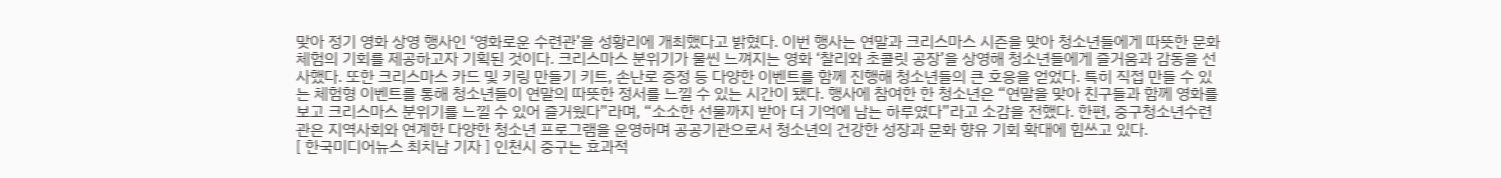맞아 정기 영화 상영 행사인 ‘영화로운 수련관’을 성황리에 개최했다고 밝혔다. 이번 행사는 연말과 크리스마스 시즌을 맞아 청소년들에게 따뜻한 문화체험의 기회를 제공하고자 기획된 것이다. 크리스마스 분위기가 물씬 느껴지는 영화 ‘찰리와 초콜릿 공장’을 상영해 청소년들에게 즐거움과 감동을 선사했다. 또한 크리스마스 카드 및 키링 만들기 키트, 손난로 증정 등 다양한 이벤트를 함께 진행해 청소년들의 큰 호응을 얻었다. 특히 직접 만들 수 있는 체험형 이벤트를 통해 청소년들이 연말의 따뜻한 정서를 느낄 수 있는 시간이 됐다. 행사에 참여한 한 청소년은 “연말을 맞아 친구들과 함께 영화를 보고 크리스마스 분위기를 느낄 수 있어 즐거웠다”라며, “소소한 선물까지 받아 더 기억에 남는 하루였다”라고 소감을 전했다. 한편, 중구청소년수련관은 지역사회와 연계한 다양한 청소년 프로그램을 운영하며 공공기관으로서 청소년의 건강한 성장과 문화 향유 기회 확대에 힘쓰고 있다.
[ 한국미디어뉴스 최치남 기자 ] 인천시 중구는 효과적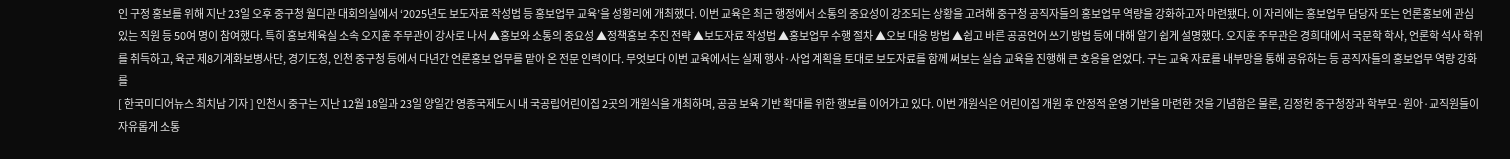인 구정 홍보를 위해 지난 23일 오후 중구청 월디관 대회의실에서 ‘2025년도 보도자료 작성법 등 홍보업무 교육’을 성황리에 개최했다. 이번 교육은 최근 행정에서 소통의 중요성이 강조되는 상황을 고려해 중구청 공직자들의 홍보업무 역량을 강화하고자 마련됐다. 이 자리에는 홍보업무 담당자 또는 언론홍보에 관심 있는 직원 등 50여 명이 참여했다. 특히 홍보체육실 소속 오지훈 주무관이 강사로 나서 ▲홍보와 소통의 중요성 ▲정책홍보 추진 전략 ▲보도자료 작성법 ▲홍보업무 수행 절차 ▲오보 대응 방법 ▲쉽고 바른 공공언어 쓰기 방법 등에 대해 알기 쉽게 설명했다. 오지훈 주무관은 경희대에서 국문학 학사, 언론학 석사 학위를 취득하고, 육군 제8기계화보병사단, 경기도청, 인천 중구청 등에서 다년간 언론홍보 업무를 맡아 온 전문 인력이다. 무엇보다 이번 교육에서는 실제 행사·사업 계획을 토대로 보도자료를 함께 써보는 실습 교육을 진행해 큰 호응을 얻었다. 구는 교육 자료를 내부망을 통해 공유하는 등 공직자들의 홍보업무 역량 강화를
[ 한국미디어뉴스 최치남 기자 ] 인천시 중구는 지난 12월 18일과 23일 양일간 영종국제도시 내 국공립어린이집 2곳의 개원식을 개최하며, 공공 보육 기반 확대를 위한 행보를 이어가고 있다. 이번 개원식은 어린이집 개원 후 안정적 운영 기반을 마련한 것을 기념함은 물론, 김정헌 중구청장과 학부모·원아·교직원들이 자유롭게 소통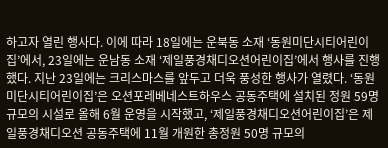하고자 열린 행사다. 이에 따라 18일에는 운북동 소재 ‘동원미단시티어린이집’에서, 23일에는 운남동 소재 ‘제일풍경채디오션어린이집’에서 행사를 진행했다. 지난 23일에는 크리스마스를 앞두고 더욱 풍성한 행사가 열렸다. ‘동원미단시티어린이집’은 오션포레베네스트하우스 공동주택에 설치된 정원 59명 규모의 시설로 올해 6월 운영을 시작했고, ‘제일풍경채디오션어린이집’은 제일풍경채디오션 공동주택에 11월 개원한 총정원 50명 규모의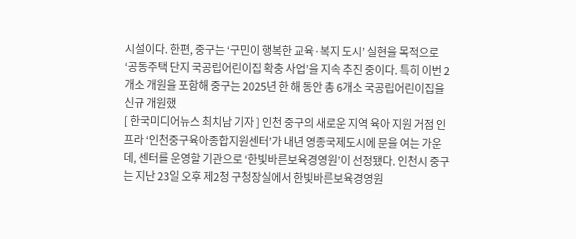시설이다. 한편, 중구는 ‘구민이 행복한 교육·복지 도시’ 실현을 목적으로 ‘공동주택 단지 국공립어린이집 확충 사업’을 지속 추진 중이다. 특히 이번 2개소 개원을 포함해 중구는 2025년 한 해 동안 총 6개소 국공립어린이집을 신규 개원했
[ 한국미디어뉴스 최치남 기자 ] 인천 중구의 새로운 지역 육아 지원 거점 인프라 ‘인천중구육아종합지원센터’가 내년 영종국제도시에 문을 여는 가운데, 센터를 운영할 기관으로 ‘한빛바른보육경영원’이 선정됐다. 인천시 중구는 지난 23일 오후 제2청 구청장실에서 한빛바른보육경영원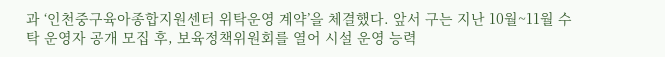과 ‘인천중구육아종합지원센터 위탁운영 계약’을 체결했다. 앞서 구는 지난 10월~11월 수탁 운영자 공개 모집 후, 보육정책위원회를 열어 시설 운영 능력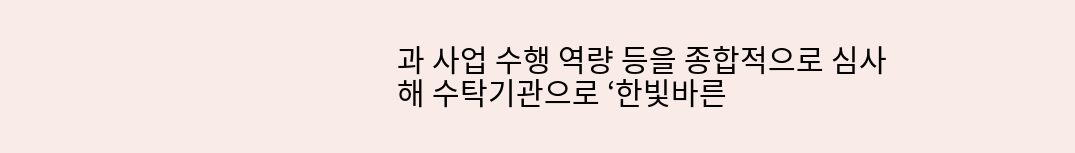과 사업 수행 역량 등을 종합적으로 심사해 수탁기관으로 ‘한빛바른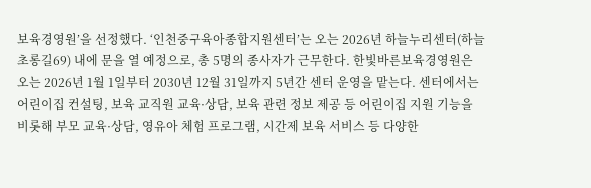보육경영원’을 선정했다. ‘인천중구육아종합지원센터’는 오는 2026년 하늘누리센터(하늘초롱길69) 내에 문을 열 예정으로, 총 5명의 종사자가 근무한다. 한빛바른보육경영원은 오는 2026년 1월 1일부터 2030년 12월 31일까지 5년간 센터 운영을 맡는다. 센터에서는 어린이집 컨설팅, 보육 교직원 교육·상담, 보육 관련 정보 제공 등 어린이집 지원 기능을 비롯해 부모 교육·상담, 영유아 체험 프로그램, 시간제 보육 서비스 등 다양한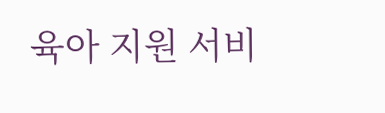육아 지원 서비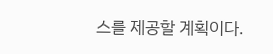스를 제공할 계획이다.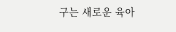구는 새로운 육아